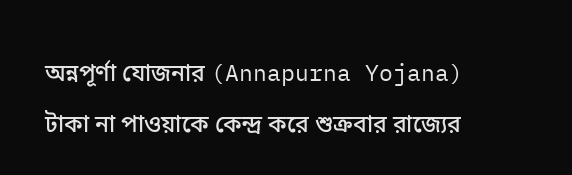অন্নপূর্ণা যোজনার (Annapurna Yojana) টাকা না পাওয়াকে কেন্দ্র করে শুক্রবার রাজ্যের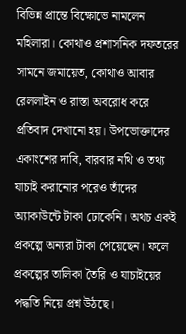বিভিন্ন প্রান্তে বিক্ষোভে নামলেন মহিলারা। কোথাও প্রশাসনিক দফতরের সামনে জমায়েত, কোথাও আবার রেললাইন ও রাস্তা অবরোধ করে প্রতিবাদ দেখানো হয়। উপভোক্তাদের একাংশের দাবি, বারবার নথি ও তথ্য যাচাই করানোর পরেও তাঁদের অ্যাকাউন্টে টাকা ঢোকেনি। অথচ একই প্রকল্পে অন্যরা টাকা পেয়েছেন। ফলে প্রকল্পের তালিকা তৈরি ও যাচাইয়ের পদ্ধতি নিয়ে প্রশ্ন উঠছে।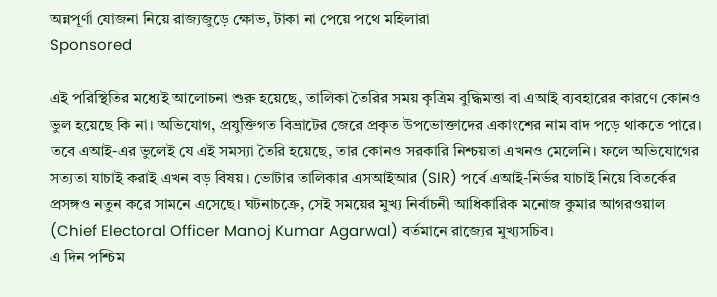অন্নপূর্ণা যোজনা নিয়ে রাজ্যজুড়ে ক্ষোভ, টাকা না পেয়ে পথে মহিলারা
Sponsored

এই পরিস্থিতির মধ্যেই আলোচনা শুরু হয়েছে, তালিকা তৈরির সময় কৃত্রিম বুদ্ধিমত্তা বা এআই ব্যবহারের কারণে কোনও ভুল হয়েছে কি না। অভিযোগ, প্রযুক্তিগত বিভ্রাটের জেরে প্রকৃত উপভোক্তাদের একাংশের নাম বাদ পড়ে থাকতে পারে। তবে এআই-এর ভুলেই যে এই সমস্যা তৈরি হয়েছে, তার কোনও সরকারি নিশ্চয়তা এখনও মেলেনি। ফলে অভিযোগের সত্যতা যাচাই করাই এখন বড় বিষয়। ভোটার তালিকার এসআইআর (SIR) পর্বে এআই-নির্ভর যাচাই নিয়ে বিতর্কের প্রসঙ্গও নতুন করে সামনে এসেছে। ঘটনাচক্রে, সেই সময়ের মুখ্য নির্বাচনী আধিকারিক মনোজ কুমার আগরওয়াল (Chief Electoral Officer Manoj Kumar Agarwal) বর্তমানে রাজ্যের মুখ্যসচিব।
এ দিন পশ্চিম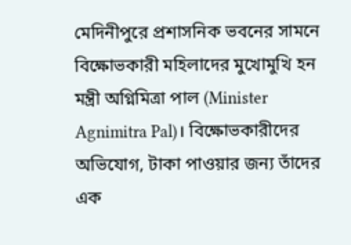মেদিনীপুরে প্রশাসনিক ভবনের সামনে বিক্ষোভকারী মহিলাদের মুখোমুখি হন মন্ত্রী অগ্নিমিত্রা পাল (Minister Agnimitra Pal)। বিক্ষোভকারীদের অভিযোগ, টাকা পাওয়ার জন্য তাঁদের এক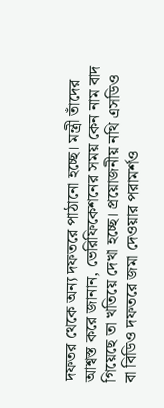দফতর থেকে অন্য দফতরে পাঠানো হচ্ছে। মন্ত্রী তাঁদের আশ্বস্ত করে জানান, ভেরিফিকেশনের সময় কেন নাম বাদ গিয়েছে তা খতিয়ে দেখা হচ্ছে। প্রয়োজনীয় নথি এসডিও বা বিডিও দফতরে জমা দেওয়ার পরামর্শও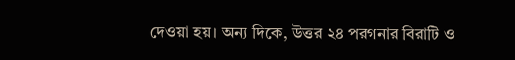দেওয়া হয়। অন্য দিকে, উত্তর ২৪ পরগনার বিরাটি ও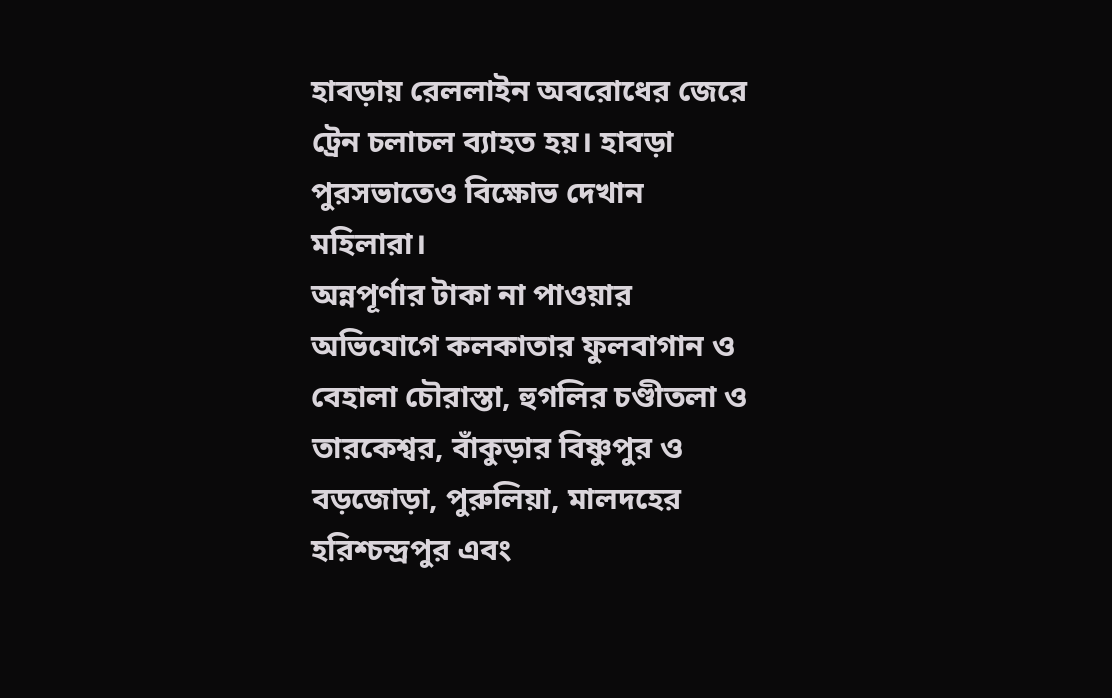হাবড়ায় রেললাইন অবরোধের জেরে ট্রেন চলাচল ব্যাহত হয়। হাবড়া পুরসভাতেও বিক্ষোভ দেখান মহিলারা।
অন্নপূর্ণার টাকা না পাওয়ার অভিযোগে কলকাতার ফুলবাগান ও বেহালা চৌরাস্তা, হুগলির চণ্ডীতলা ও তারকেশ্বর, বাঁকুড়ার বিষ্ণুপুর ও বড়জোড়া, পুরুলিয়া, মালদহের হরিশ্চন্দ্রপুর এবং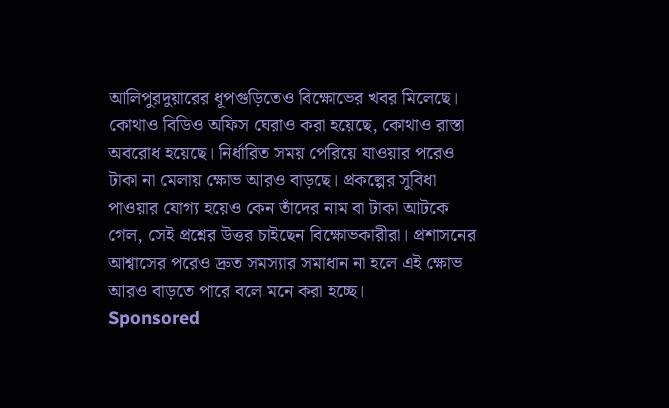আলিপুরদুয়ারের ধূপগুড়িতেও বিক্ষোভের খবর মিলেছে। কোথাও বিডিও অফিস ঘেরাও করা হয়েছে, কোথাও রাস্তা অবরোধ হয়েছে। নির্ধারিত সময় পেরিয়ে যাওয়ার পরেও টাকা না মেলায় ক্ষোভ আরও বাড়ছে। প্রকল্পের সুবিধা পাওয়ার যোগ্য হয়েও কেন তাঁদের নাম বা টাকা আটকে গেল, সেই প্রশ্নের উত্তর চাইছেন বিক্ষোভকারীরা। প্রশাসনের আশ্বাসের পরেও দ্রুত সমস্যার সমাধান না হলে এই ক্ষোভ আরও বাড়তে পারে বলে মনে করা হচ্ছে।
Sponsored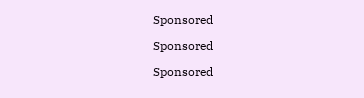Sponsored

Sponsored

Sponsored